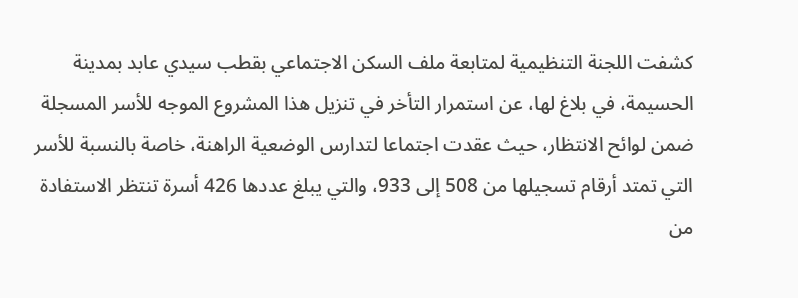كشفت اللجنة التنظيمية لمتابعة ملف السكن الاجتماعي بقطب سيدي عابد بمدينة الحسيمة، في بلاغ لها، عن استمرار التأخر في تنزيل هذا المشروع الموجه للأسر المسجلة ضمن لوائح الانتظار، حيث عقدت اجتماعا لتدارس الوضعية الراهنة، خاصة بالنسبة للأسر التي تمتد أرقام تسجيلها من 508 إلى 933، والتي يبلغ عددها 426 أسرة تنتظر الاستفادة من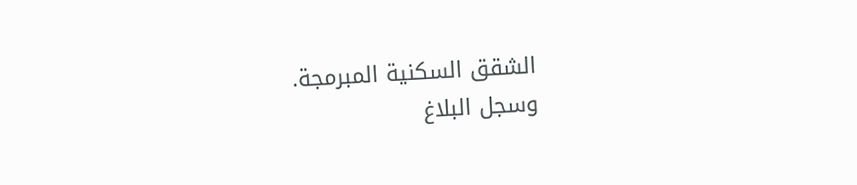الشقق السكنية المبرمجة.
وسجل البلاغ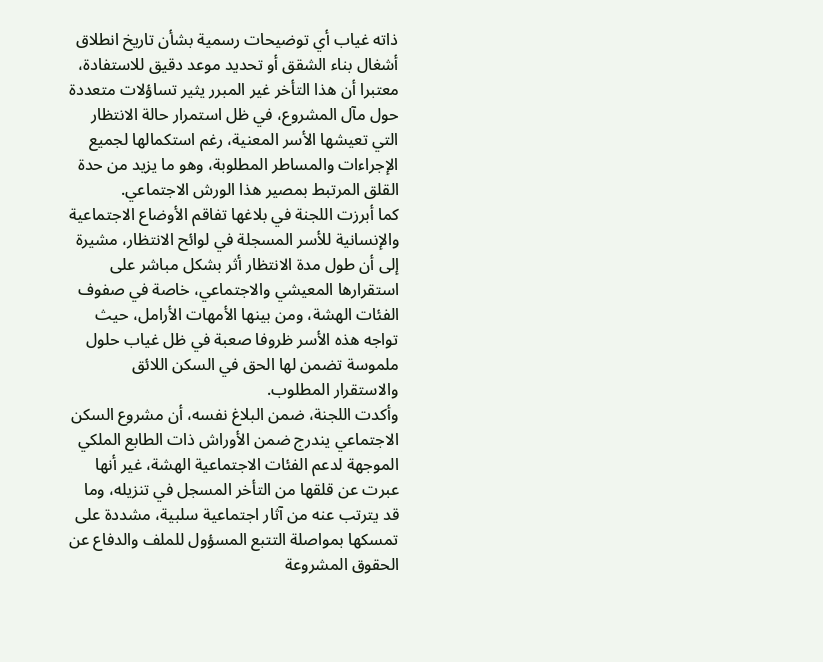ذاته غياب أي توضيحات رسمية بشأن تاريخ انطلاق أشغال بناء الشقق أو تحديد موعد دقيق للاستفادة، معتبرا أن هذا التأخر غير المبرر يثير تساؤلات متعددة حول مآل المشروع، في ظل استمرار حالة الانتظار التي تعيشها الأسر المعنية، رغم استكمالها لجميع الإجراءات والمساطر المطلوبة، وهو ما يزيد من حدة القلق المرتبط بمصير هذا الورش الاجتماعي.
كما أبرزت اللجنة في بلاغها تفاقم الأوضاع الاجتماعية والإنسانية للأسر المسجلة في لوائح الانتظار، مشيرة إلى أن طول مدة الانتظار أثر بشكل مباشر على استقرارها المعيشي والاجتماعي، خاصة في صفوف الفئات الهشة، ومن بينها الأمهات الأرامل، حيث تواجه هذه الأسر ظروفا صعبة في ظل غياب حلول ملموسة تضمن لها الحق في السكن اللائق والاستقرار المطلوب.
وأكدت اللجنة، ضمن البلاغ نفسه، أن مشروع السكن الاجتماعي يندرج ضمن الأوراش ذات الطابع الملكي الموجهة لدعم الفئات الاجتماعية الهشة، غير أنها عبرت عن قلقها من التأخر المسجل في تنزيله، وما قد يترتب عنه من آثار اجتماعية سلبية، مشددة على تمسكها بمواصلة التتبع المسؤول للملف والدفاع عن الحقوق المشروعة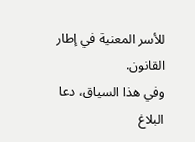للأسر المعنية في إطار القانون.
وفي هذا السياق، دعا البلاغ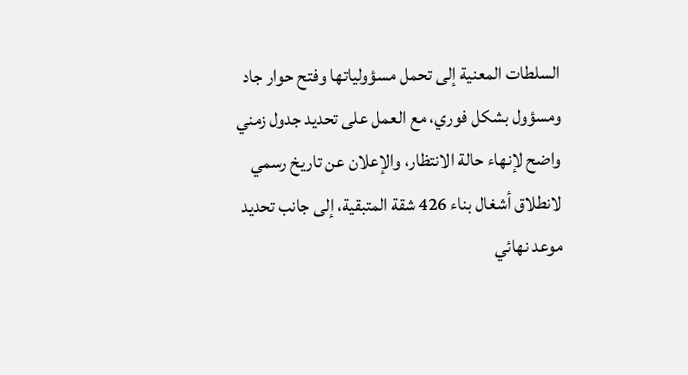السلطات المعنية إلى تحمل مسؤولياتها وفتح حوار جاد ومسؤول بشكل فوري، مع العمل على تحديد جدول زمني واضح لإنهاء حالة الانتظار، والإعلان عن تاريخ رسمي لانطلاق أشغال بناء 426 شقة المتبقية، إلى جانب تحديد موعد نهائي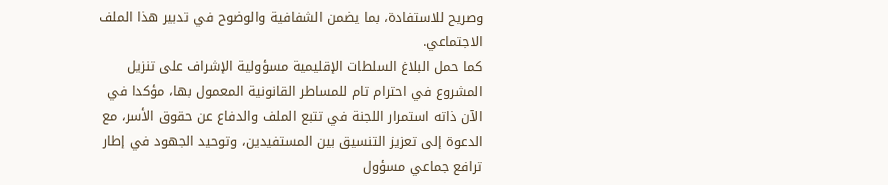وصريح للاستفادة، بما يضمن الشفافية والوضوح في تدبير هذا الملف الاجتماعي.
كما حمل البلاغ السلطات الإقليمية مسؤولية الإشراف على تنزيل المشروع في احترام تام للمساطر القانونية المعمول بها، مؤكدا في الآن ذاته استمرار اللجنة في تتبع الملف والدفاع عن حقوق الأسر، مع الدعوة إلى تعزيز التنسيق بين المستفيدين، وتوحيد الجهود في إطار ترافع جماعي مسؤول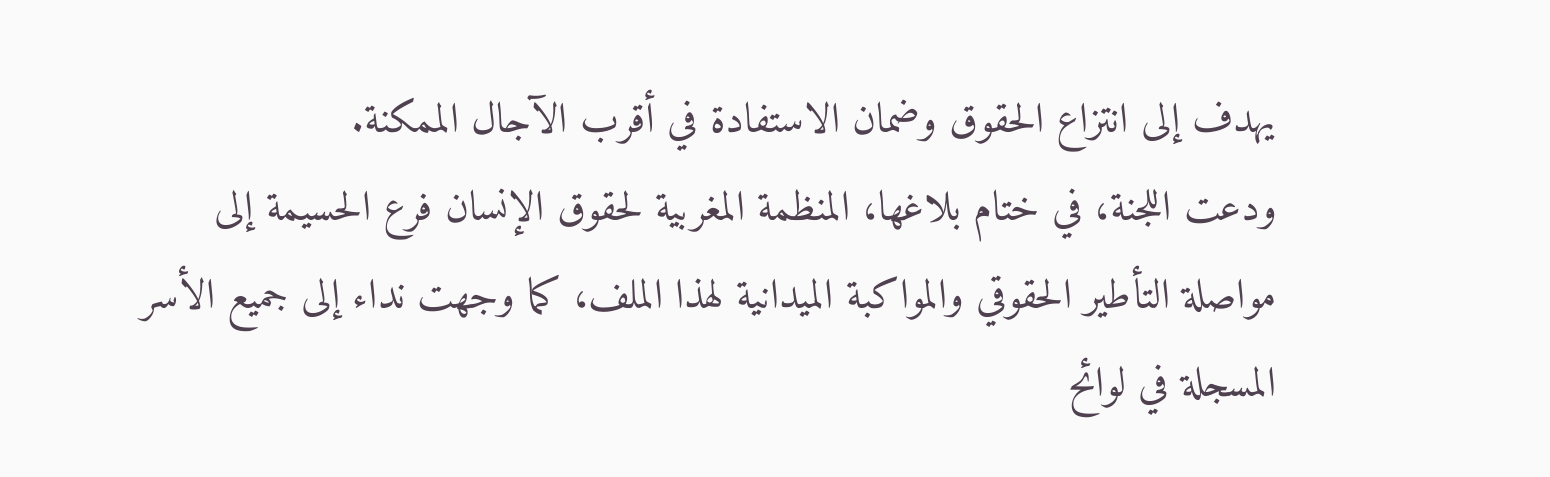يهدف إلى انتزاع الحقوق وضمان الاستفادة في أقرب الآجال الممكنة.
ودعت اللجنة، في ختام بلاغها، المنظمة المغربية لحقوق الإنسان فرع الحسيمة إلى مواصلة التأطير الحقوقي والمواكبة الميدانية لهذا الملف، كما وجهت نداء إلى جميع الأسر المسجلة في لوائح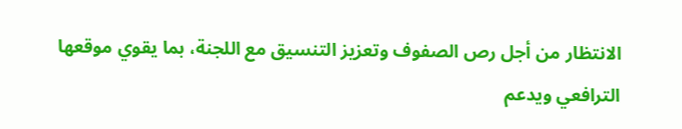الانتظار من أجل رص الصفوف وتعزيز التنسيق مع اللجنة، بما يقوي موقعها الترافعي ويدعم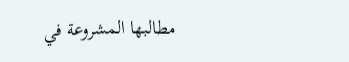مطالبها المشروعة في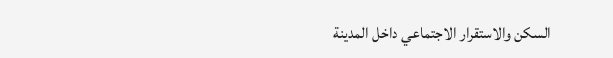السكن والاستقرار الاجتماعي داخل المدينة